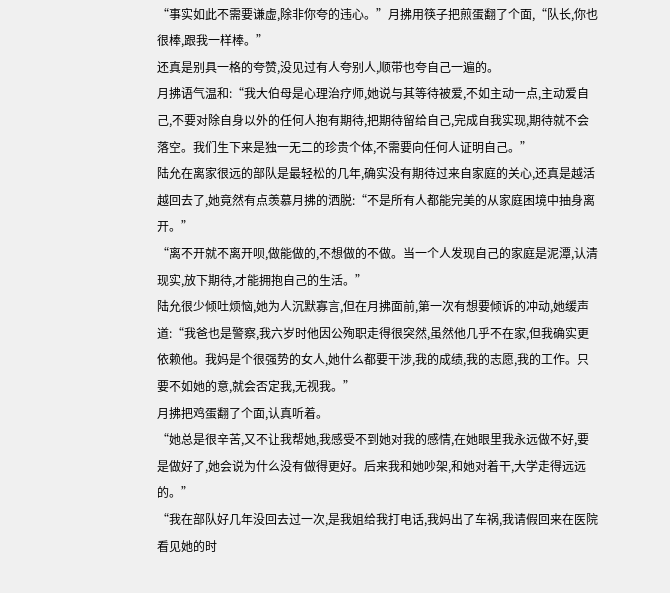“事实如此不需要谦虚,除非你夸的违心。”月拂用筷子把煎蛋翻了个面,“队长,你也很棒,跟我一样棒。”
还真是别具一格的夸赞,没见过有人夸别人,顺带也夸自己一遍的。
月拂语气温和:“我大伯母是心理治疗师,她说与其等待被爱,不如主动一点,主动爱自己,不要对除自身以外的任何人抱有期待,把期待留给自己,完成自我实现,期待就不会落空。我们生下来是独一无二的珍贵个体,不需要向任何人证明自己。”
陆允在离家很远的部队是最轻松的几年,确实没有期待过来自家庭的关心,还真是越活越回去了,她竟然有点羡慕月拂的洒脱:“不是所有人都能完美的从家庭困境中抽身离开。”
“离不开就不离开呗,做能做的,不想做的不做。当一个人发现自己的家庭是泥潭,认清现实,放下期待,才能拥抱自己的生活。”
陆允很少倾吐烦恼,她为人沉默寡言,但在月拂面前,第一次有想要倾诉的冲动,她缓声道:“我爸也是警察,我六岁时他因公殉职走得很突然,虽然他几乎不在家,但我确实更依赖他。我妈是个很强势的女人,她什么都要干涉,我的成绩,我的志愿,我的工作。只要不如她的意,就会否定我,无视我。”
月拂把鸡蛋翻了个面,认真听着。
“她总是很辛苦,又不让我帮她,我感受不到她对我的感情,在她眼里我永远做不好,要是做好了,她会说为什么没有做得更好。后来我和她吵架,和她对着干,大学走得远远的。”
“我在部队好几年没回去过一次,是我姐给我打电话,我妈出了车祸,我请假回来在医院看见她的时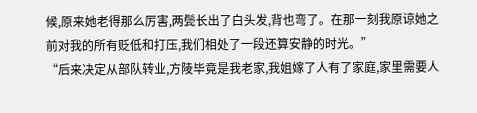候,原来她老得那么厉害,两鬓长出了白头发,背也弯了。在那一刻我原谅她之前对我的所有贬低和打压,我们相处了一段还算安静的时光。”
“后来决定从部队转业,方陵毕竟是我老家,我姐嫁了人有了家庭,家里需要人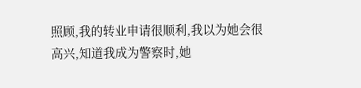照顾,我的转业申请很顺利,我以为她会很高兴,知道我成为警察时,她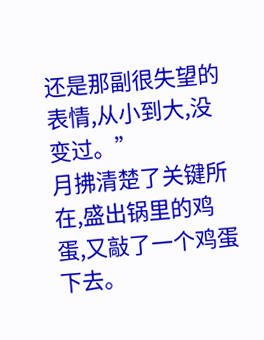还是那副很失望的表情,从小到大,没变过。”
月拂清楚了关键所在,盛出锅里的鸡蛋,又敲了一个鸡蛋下去。